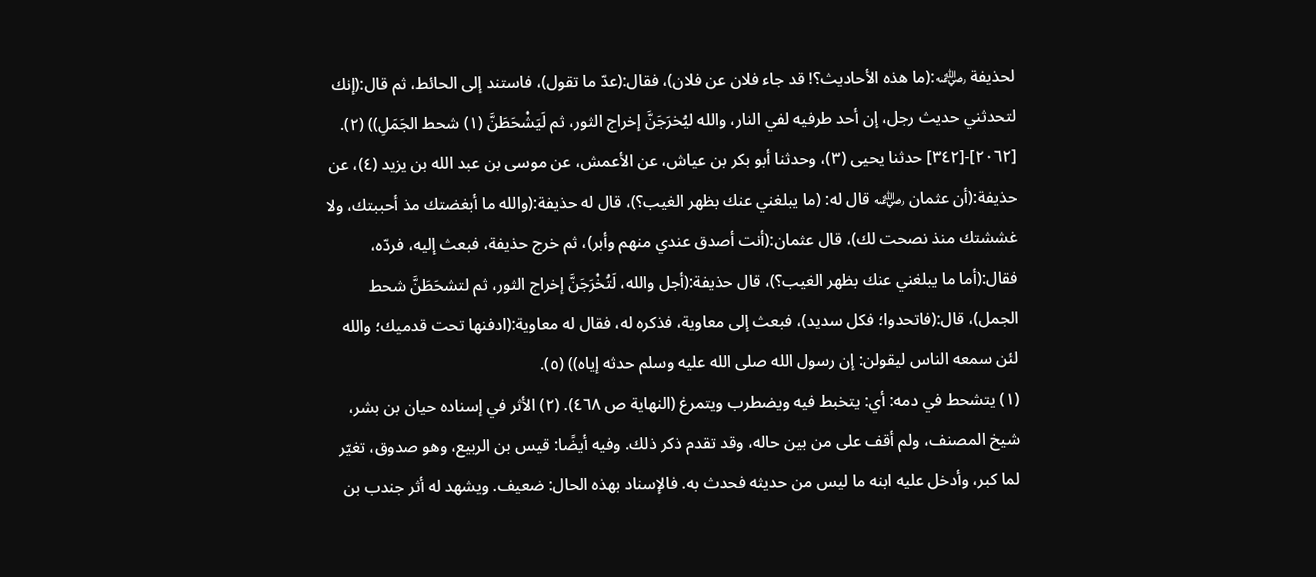لحذيفة ﵁:(ما هذه الأحاديث؟! قد جاء فلان عن فلان)، فقال:(عدّ ما تقول)، فاستند إلى الحائط، ثم قال:(إنك لتحدثني حديث رجل، إن أحد طرفيه لفي النار، والله ليُخرَجَنَّ إخراج الثور، ثم لَيَشْحَطَنَّ (١) شحط الجَمَلِ)) (٢).
[٢٠٦٢]-[٣٤٢] حدثنا يحيى (٣)، وحدثنا أبو بكر بن عياش، عن الأعمش، عن موسى بن عبد الله بن يزيد (٤)، عن حذيفة:(أن عثمان ﵁ قال له: (ما يبلغني عنك بظهر الغيب؟)، قال له حذيفة:(والله ما أبغضتك مذ أحببتك، ولا غششتك منذ نصحت لك)، قال عثمان:(أنت أصدق عندي منهم وأبر)، ثم خرج حذيفة، فبعث إليه، فردّه، فقال:(أما ما يبلغني عنك بظهر الغيب؟)، قال حذيفة:(أجل والله، لَتُخْرَجَنَّ إخراج الثور، ثم لتشحَطَنَّ شحط الجمل)، قال:(فاتحدوا؛ فكل سديد)، فبعث إلى معاوية، فذكره له، فقال له معاوية:(ادفنها تحت قدميك؛ والله لئن سمعه الناس ليقولن: إن رسول الله صلى الله عليه وسلم حدثه إياه)) (٥).
(١) يتشحط في دمه: أي: يتخبط فيه ويضطرب ويتمرغ (النهاية ص ٤٦٨). (٢) الأثر في إسناده حيان بن بشر، شيخ المصنف، ولم أقف على من بين حاله، وقد تقدم ذكر ذلك. وفيه أيضًا: قيس بن الربيع، وهو صدوق، تغيّر لما كبر، وأدخل عليه ابنه ما ليس من حديثه فحدث به. فالإسناد بهذه الحال: ضعيف. ويشهد له أثر جندب بن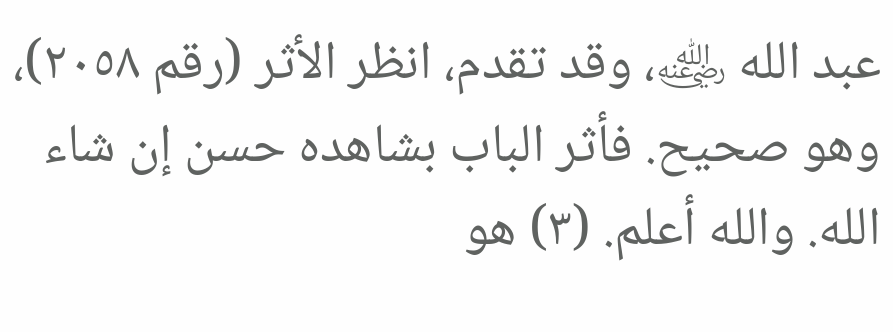عبد الله ﵁، وقد تقدم، انظر الأثر (رقم ٢٠٥٨)، وهو صحيح. فأثر الباب بشاهده حسن إن شاء الله. والله أعلم. (٣) هو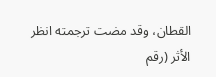القطان، وقد مضت ترجمته انظر الأثر (رقم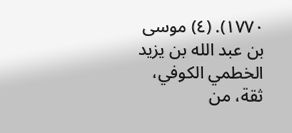١٧٧٠). (٤) موسى بن عبد الله بن يزيد الخطمي الكوفي، ثقة، من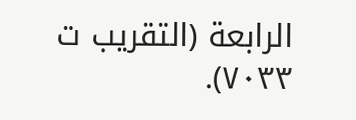الرابعة (التقريب ت ٧٠٣٣).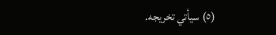(٥) سيأتي تخريجه.